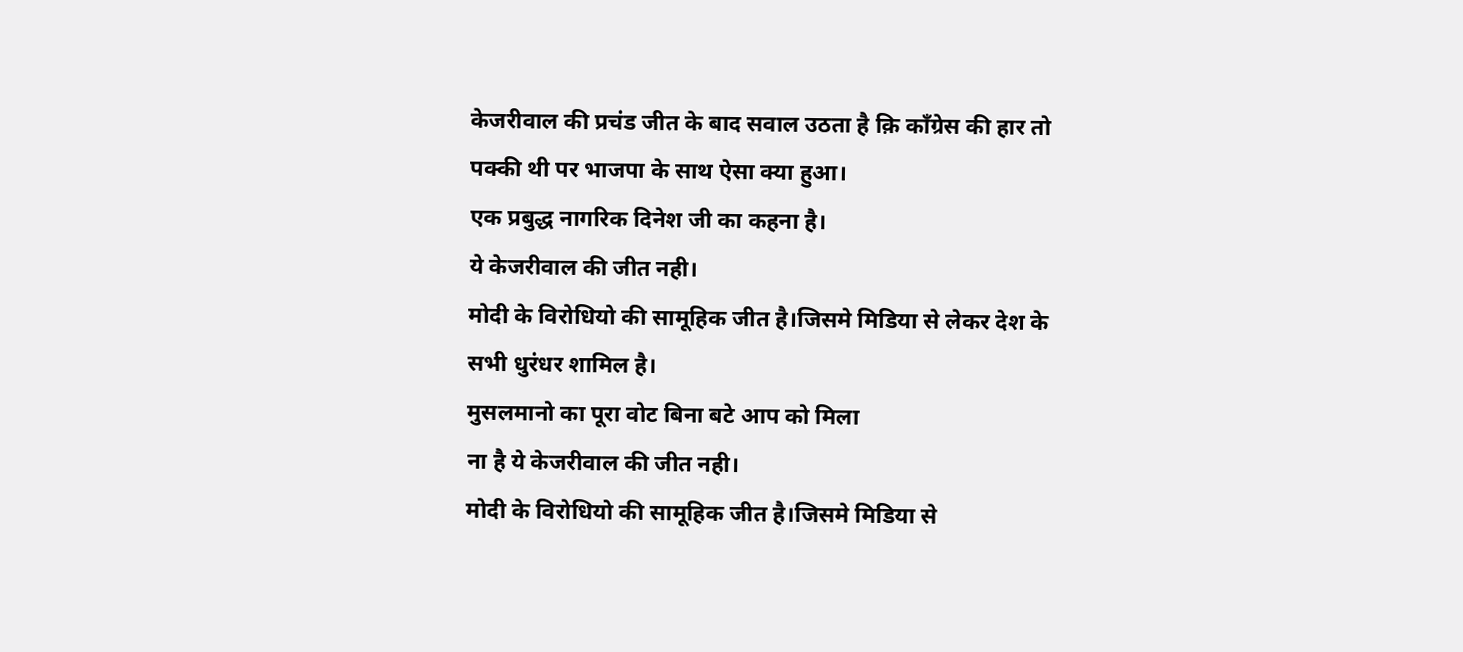केजरीवाल की प्रचंड जीत के बाद सवाल उठता है क़ि काँग्रेस की हार तो पक्की थी पर भाजपा के साथ ऐसा क्या हुआ।
एक प्रबुद्ध नागरिक दिनेश जी का कहना है।
ये केजरीवाल की जीत नही।
मोदी के विरोधियो की सामूहिक जीत है।जिसमे मिडिया से लेकर देश के सभी धुरंधर शामिल है।
मुसलमानो का पूरा वोट बिना बटे आप को मिला
ना है ये केजरीवाल की जीत नही।
मोदी के विरोधियो की सामूहिक जीत है।जिसमे मिडिया से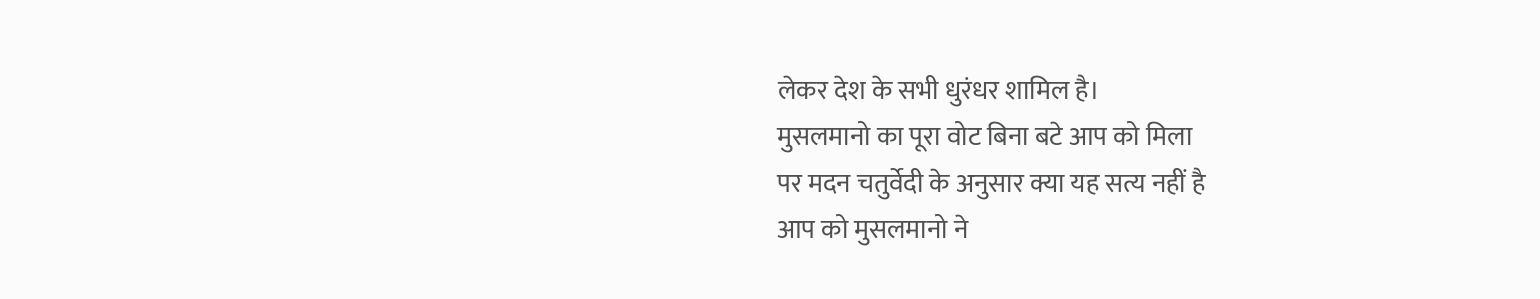लेकर देश के सभी धुरंधर शामिल है।
मुसलमानो का पूरा वोट बिना बटे आप को मिला
पर मदन चतुर्वेदी के अनुसार क्या यह सत्य नहीं है
आप को मुसलमानो ने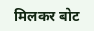मिलकर बोट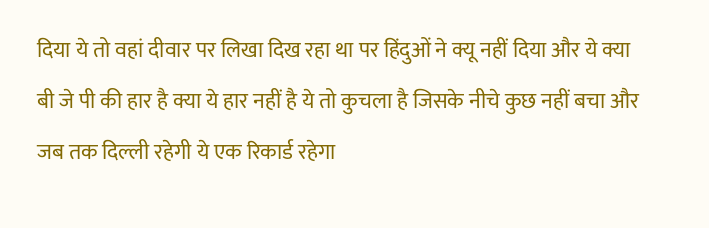दिया ये तो वहां दीवार पर लिखा दिख रहा था पर हिंदुओं ने क्यू नहीं दिया और ये क्या बी जे पी की हार है क्या ये हार नहीं है ये तो कुचला है जिसके नीचे कुछ नहीं बचा और जब तक दिल्ली रहेगी ये एक रिकार्ड रहेगा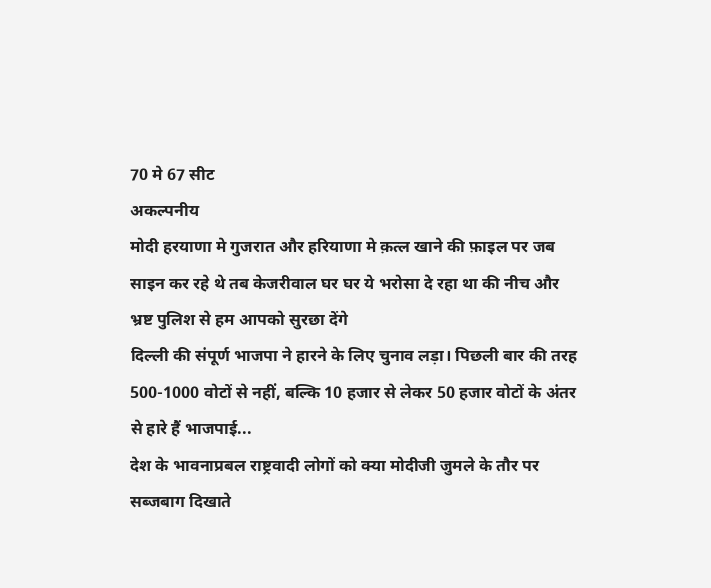70 मे 67 सीट
अकल्पनीय
मोदी हरयाणा मे गुजरात और हरियाणा मे क़त्ल खाने की फ़ाइल पर जब साइन कर रहे थे तब केजरीवाल घर घर ये भरोसा दे रहा था की नीच और भ्रष्ट पुलिश से हम आपको सुरछा देंगे
दिल्ली की संपूर्ण भाजपा ने हारने के लिए चुनाव लड़ा। पिछली बार की तरह 500-1000 वोटों से नहीं, बल्कि 10 हजार से लेकर 50 हजार वोटों के अंतर से हारे हैं भाजपाई...
देश के भावनाप्रबल राष्ट्रवादी लोगों को क्या मोदीजी जुमले के तौर पर सब्जबाग दिखाते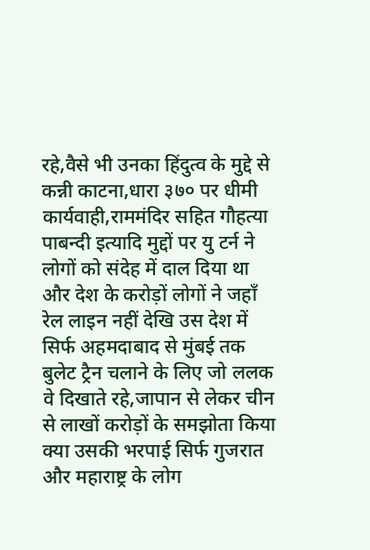रहे,वैसे भी उनका हिंदुत्व के मुद्दे से कन्नी काटना,धारा ३७० पर धीमी कार्यवाही,राममंदिर सहित गौहत्या पाबन्दी इत्यादि मुद्दों पर यु टर्न ने लोगों को संदेह में दाल दिया था और देश के करोड़ों लोगों ने जहाँ रेल लाइन नहीं देखि उस देश में सिर्फ अहमदाबाद से मुंबई तक बुलेट ट्रैन चलाने के लिए जो ललक वे दिखाते रहे,जापान से लेकर चीन से लाखों करोड़ों के समझोता किया क्या उसकी भरपाई सिर्फ गुजरात और महाराष्ट्र के लोग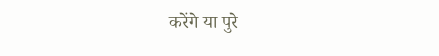करेंगे या पुरे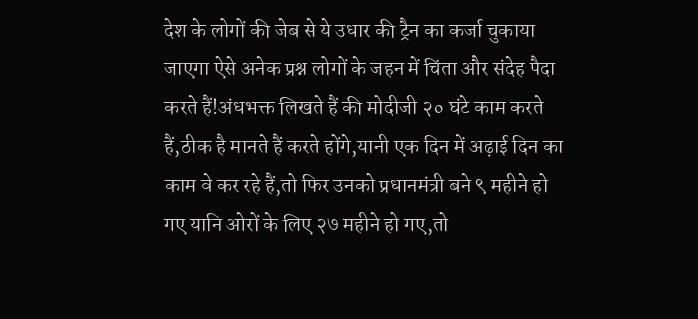देश के लोगों की जेब से ये उधार की ट्रैन का कर्जा चुकाया जाएगा ऐसे अनेक प्रश्न लोगों के जहन में चिंता और संदेह पैदा करते हैं!अंधभक्त लिखते हैं की मोदीजी २० घंटे काम करते हैं,ठीक है मानते हैं करते होंगे,यानी एक दिन में अढ़ाई दिन का काम वे कर रहे हैं,तो फिर उनको प्रधानमंत्री बने ९ महीने हो गए यानि ओरों के लिए २७ महीने हो गए,तो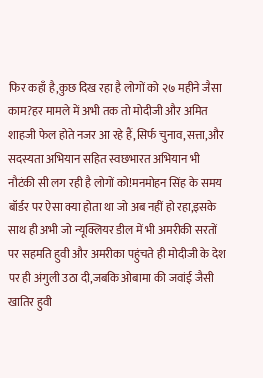फिर कहाँ है,कुछ दिख रहा है लोगों को २७ महीने जैसा काम?हर मामले में अभी तक तो मोदीजी और अमित शाहजी फेल होते नजर आ रहे हैं,सिर्फ चुनाव,सत्ता,और सदस्यता अभियान सहित स्वछभारत अभियान भी नौटंकी सी लग रही है लोगों को!मनमोहन सिंह के समय बॉर्डर पर ऐसा क्या होता था जो अब नहीं हो रहा,इसके साथ ही अभी जो न्यूक्लियर डील में भी अमरीकी सरतों पर सहमति हुवी और अमरीका पहुंचते ही मोदीजी के देश पर ही अंगुली उठा दी,जबकि ओबामा की जवांई जैसी खातिर हुवी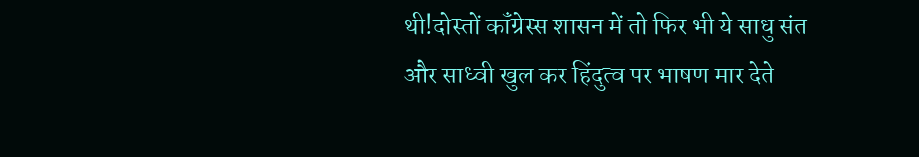थी!दोस्तों कॉंग्रेस्स शासन में तो फिर भी ये साधु संत और साध्वी खुल कर हिंदुत्व पर भाषण मार देते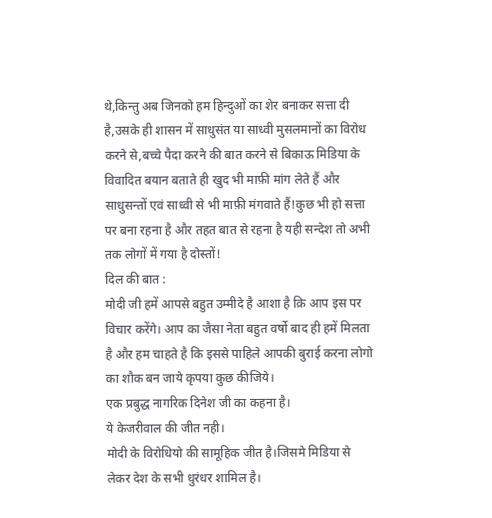थे,किन्तु अब जिनको हम हिन्दुओं का शेर बनाकर सत्ता दी है,उसके ही शासन में साधुसंत या साध्वी मुसलमानों का विरोध करने से,बच्चे पैदा करने की बात करने से बिकाऊ मिडिया के विवादित बयान बताते ही खुद भी माफ़ी मांग लेते हैं और साधुसन्तों एवं साध्वी से भी माफ़ी मंगवाते हैं!कुछ भी हो सत्ता पर बना रहना है और तहत बात से रहना है यही सन्देश तो अभी तक लोगों में गया है दोस्तों!
दिल की बात :
मोदी जी हमें आपसे बहुत उम्मीदे है आशा है क़ि आप इस पर विचार करेंगे। आप का जैसा नेता बहुत वर्षो बाद ही हमें मिलता है और हम चाहते है कि इससे पाहिले आपकी बुराई करना लोगो का शौक बन जाये कृपया कुछ कीजिये।
एक प्रबुद्ध नागरिक दिनेश जी का कहना है।
ये केजरीवाल की जीत नही।
मोदी के विरोधियो की सामूहिक जीत है।जिसमे मिडिया से लेकर देश के सभी धुरंधर शामिल है।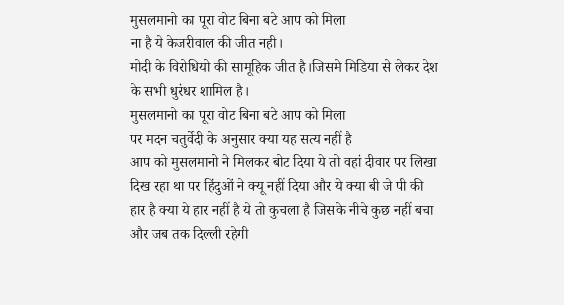मुसलमानो का पूरा वोट बिना बटे आप को मिला
ना है ये केजरीवाल की जीत नही।
मोदी के विरोधियो की सामूहिक जीत है।जिसमे मिडिया से लेकर देश के सभी धुरंधर शामिल है।
मुसलमानो का पूरा वोट बिना बटे आप को मिला
पर मदन चतुर्वेदी के अनुसार क्या यह सत्य नहीं है
आप को मुसलमानो ने मिलकर बोट दिया ये तो वहां दीवार पर लिखा दिख रहा था पर हिंदुओं ने क्यू नहीं दिया और ये क्या बी जे पी की हार है क्या ये हार नहीं है ये तो कुचला है जिसके नीचे कुछ नहीं बचा और जब तक दिल्ली रहेगी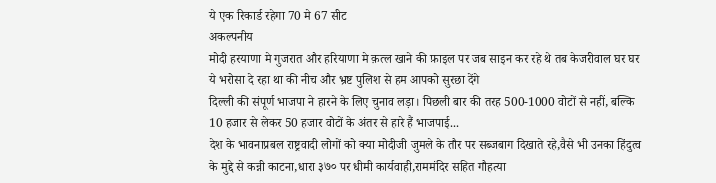ये एक रिकार्ड रहेगा 70 मे 67 सीट
अकल्पनीय
मोदी हरयाणा मे गुजरात और हरियाणा मे क़त्ल खाने की फ़ाइल पर जब साइन कर रहे थे तब केजरीवाल घर घर ये भरोसा दे रहा था की नीच और भ्रष्ट पुलिश से हम आपको सुरछा देंगे
दिल्ली की संपूर्ण भाजपा ने हारने के लिए चुनाव लड़ा। पिछली बार की तरह 500-1000 वोटों से नहीं, बल्कि 10 हजार से लेकर 50 हजार वोटों के अंतर से हारे हैं भाजपाई...
देश के भावनाप्रबल राष्ट्रवादी लोगों को क्या मोदीजी जुमले के तौर पर सब्जबाग दिखाते रहे,वैसे भी उनका हिंदुत्व के मुद्दे से कन्नी काटना,धारा ३७० पर धीमी कार्यवाही,राममंदिर सहित गौहत्या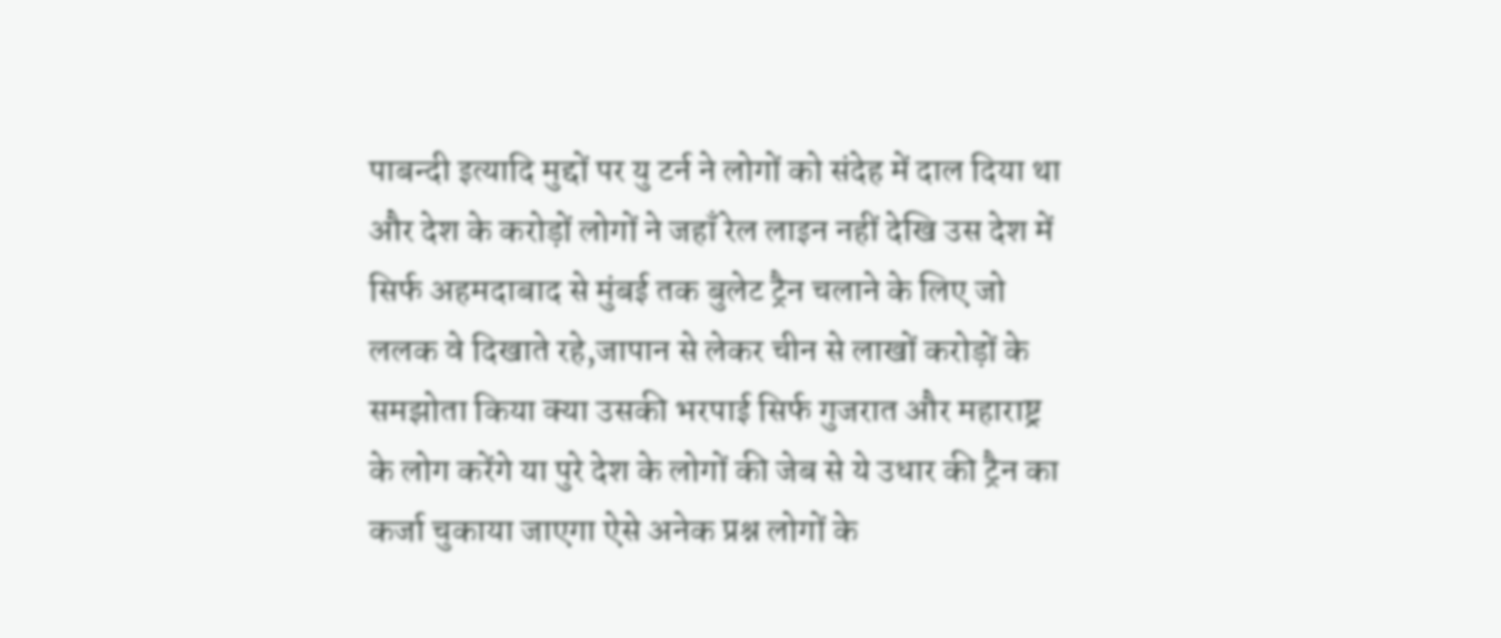पाबन्दी इत्यादि मुद्दों पर यु टर्न ने लोगों को संदेह में दाल दिया था और देश के करोड़ों लोगों ने जहाँ रेल लाइन नहीं देखि उस देश में सिर्फ अहमदाबाद से मुंबई तक बुलेट ट्रैन चलाने के लिए जो ललक वे दिखाते रहे,जापान से लेकर चीन से लाखों करोड़ों के समझोता किया क्या उसकी भरपाई सिर्फ गुजरात और महाराष्ट्र के लोग करेंगे या पुरे देश के लोगों की जेब से ये उधार की ट्रैन का कर्जा चुकाया जाएगा ऐसे अनेक प्रश्न लोगों के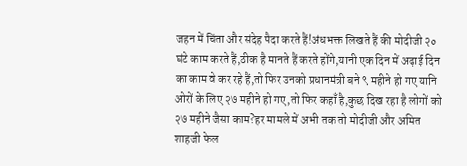जहन में चिंता और संदेह पैदा करते हैं!अंधभक्त लिखते हैं की मोदीजी २० घंटे काम करते हैं,ठीक है मानते हैं करते होंगे,यानी एक दिन में अढ़ाई दिन का काम वे कर रहे हैं,तो फिर उनको प्रधानमंत्री बने ९ महीने हो गए यानि ओरों के लिए २७ महीने हो गए,तो फिर कहाँ है,कुछ दिख रहा है लोगों को २७ महीने जैसा काम?हर मामले में अभी तक तो मोदीजी और अमित शाहजी फेल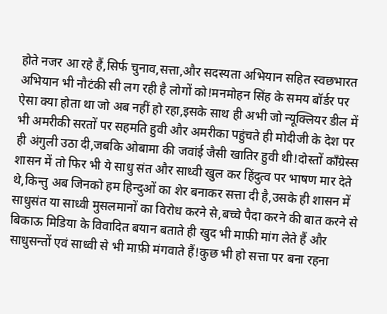होते नजर आ रहे हैं,सिर्फ चुनाव,सत्ता,और सदस्यता अभियान सहित स्वछभारत अभियान भी नौटंकी सी लग रही है लोगों को!मनमोहन सिंह के समय बॉर्डर पर ऐसा क्या होता था जो अब नहीं हो रहा,इसके साथ ही अभी जो न्यूक्लियर डील में भी अमरीकी सरतों पर सहमति हुवी और अमरीका पहुंचते ही मोदीजी के देश पर ही अंगुली उठा दी,जबकि ओबामा की जवांई जैसी खातिर हुवी थी!दोस्तों कॉंग्रेस्स शासन में तो फिर भी ये साधु संत और साध्वी खुल कर हिंदुत्व पर भाषण मार देते थे,किन्तु अब जिनको हम हिन्दुओं का शेर बनाकर सत्ता दी है,उसके ही शासन में साधुसंत या साध्वी मुसलमानों का विरोध करने से,बच्चे पैदा करने की बात करने से बिकाऊ मिडिया के विवादित बयान बताते ही खुद भी माफ़ी मांग लेते हैं और साधुसन्तों एवं साध्वी से भी माफ़ी मंगवाते हैं!कुछ भी हो सत्ता पर बना रहना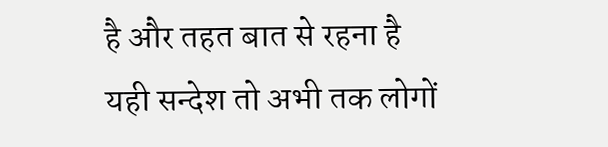है और तहत बात से रहना है यही सन्देश तो अभी तक लोगों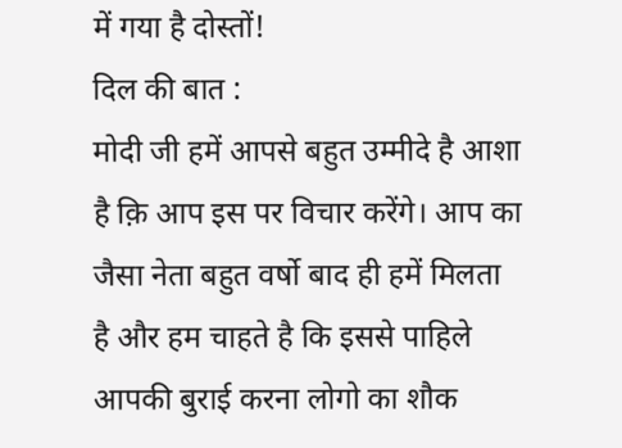में गया है दोस्तों!
दिल की बात :
मोदी जी हमें आपसे बहुत उम्मीदे है आशा है क़ि आप इस पर विचार करेंगे। आप का जैसा नेता बहुत वर्षो बाद ही हमें मिलता है और हम चाहते है कि इससे पाहिले आपकी बुराई करना लोगो का शौक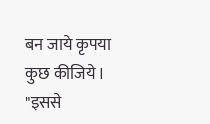बन जाये कृपया कुछ कीजिये।
"इससे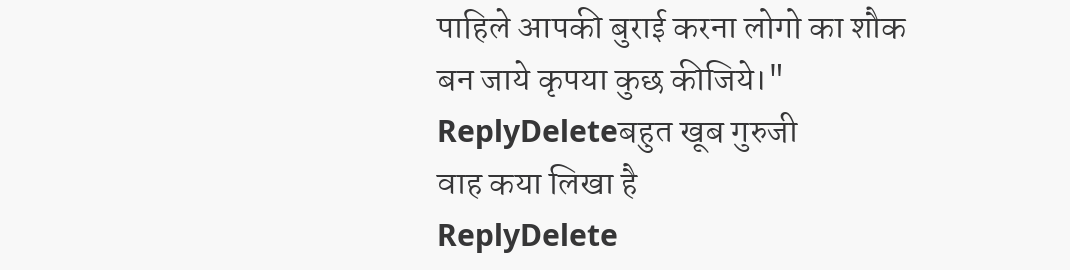पाहिले आपकी बुराई करना लोगो का शौक बन जाये कृपया कुछ कीजिये।"
ReplyDeleteबहुत खूब गुरुजी
वाह कया लिखा है
ReplyDelete